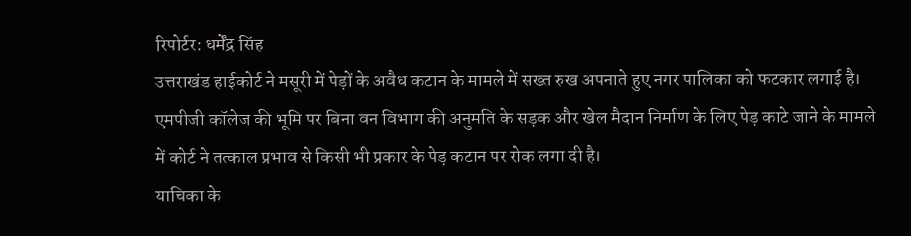रिपोर्टर: धर्मेंद्र सिंह
उत्तराखंड हाईकोर्ट ने मसूरी में पेड़ों के अवैध कटान के मामले में सख्त रुख अपनाते हुए नगर पालिका को फटकार लगाई है।
एमपीजी कॉलेज की भूमि पर बिना वन विभाग की अनुमति के सड़क और खेल मैदान निर्माण के लिए पेड़ काटे जाने के मामले में कोर्ट ने तत्काल प्रभाव से किसी भी प्रकार के पेड़ कटान पर रोक लगा दी है।
याचिका के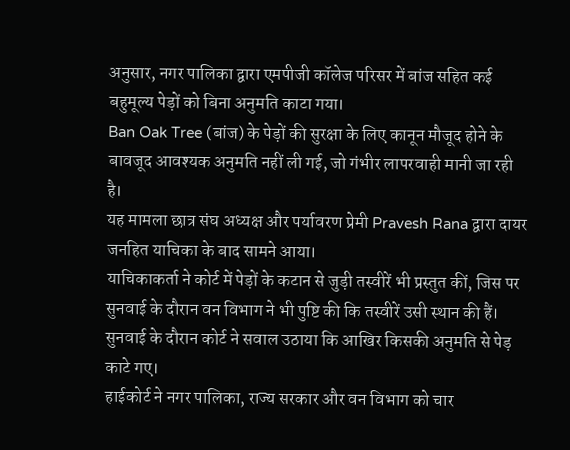अनुसार, नगर पालिका द्वारा एमपीजी कॉलेज परिसर में बांज सहित कई बहुमूल्य पेड़ों को बिना अनुमति काटा गया।
Ban Oak Tree (बांज) के पेड़ों की सुरक्षा के लिए कानून मौजूद होने के बावजूद आवश्यक अनुमति नहीं ली गई, जो गंभीर लापरवाही मानी जा रही है।
यह मामला छात्र संघ अध्यक्ष और पर्यावरण प्रेमी Pravesh Rana द्वारा दायर जनहित याचिका के बाद सामने आया।
याचिकाकर्ता ने कोर्ट में पेड़ों के कटान से जुड़ी तस्वीरें भी प्रस्तुत कीं, जिस पर सुनवाई के दौरान वन विभाग ने भी पुष्टि की कि तस्वीरें उसी स्थान की हैं।
सुनवाई के दौरान कोर्ट ने सवाल उठाया कि आखिर किसकी अनुमति से पेड़ काटे गए।
हाईकोर्ट ने नगर पालिका, राज्य सरकार और वन विभाग को चार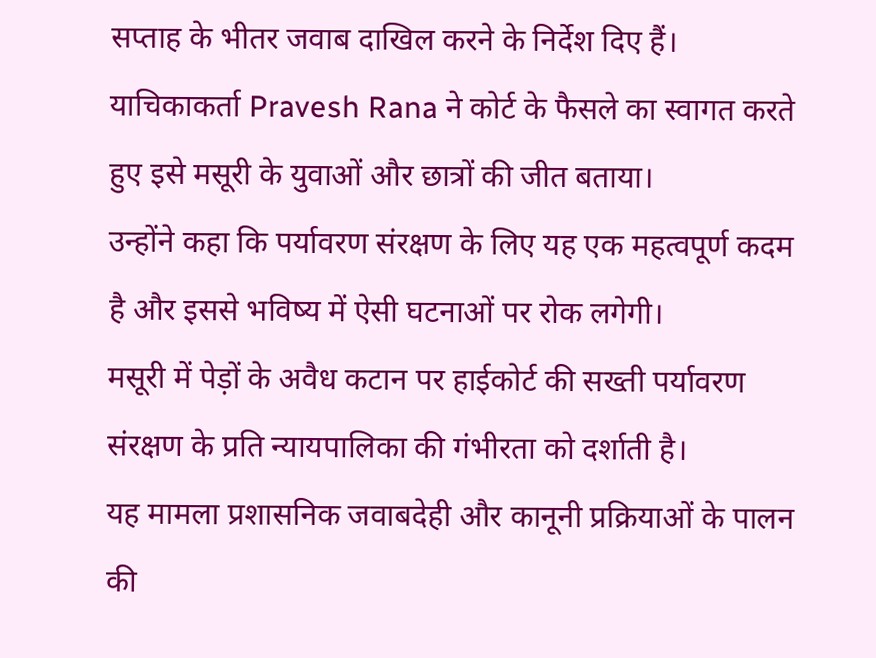सप्ताह के भीतर जवाब दाखिल करने के निर्देश दिए हैं।
याचिकाकर्ता Pravesh Rana ने कोर्ट के फैसले का स्वागत करते हुए इसे मसूरी के युवाओं और छात्रों की जीत बताया।
उन्होंने कहा कि पर्यावरण संरक्षण के लिए यह एक महत्वपूर्ण कदम है और इससे भविष्य में ऐसी घटनाओं पर रोक लगेगी।
मसूरी में पेड़ों के अवैध कटान पर हाईकोर्ट की सख्ती पर्यावरण संरक्षण के प्रति न्यायपालिका की गंभीरता को दर्शाती है।
यह मामला प्रशासनिक जवाबदेही और कानूनी प्रक्रियाओं के पालन की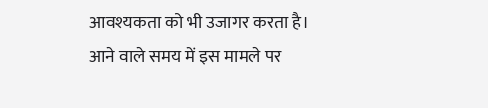आवश्यकता को भी उजागर करता है। आने वाले समय में इस मामले पर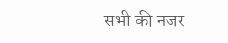सभी की नजर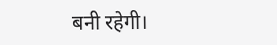बनी रहेगी।